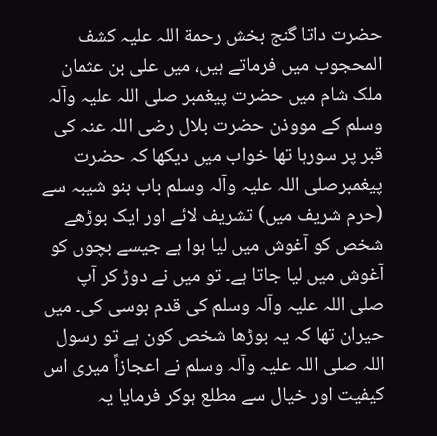حضرت داتا گنج بخش رحمة اللہ علیہ کشف المحجوب میں فرماتے ہیں، میں علی بن عثمان ملک شام میں حضرت پیغمبر صلی اللہ علیہ وآلہ وسلم کے مووذن حضرت بلال رضی اللہ عنہ کی قبر پر سورہا تھا خواب میں دیکھا کہ حضرت پیغمبرصلی اللہ علیہ وآلہ وسلم باب بنو شیبہ سے (حرم شریف میں) تشریف لائے اور ایک بوڑھے شخص کو آغوش میں لیا ہوا ہے جیسے بچوں کو آغوش میں لیا جاتا ہے۔ تو میں نے دوڑ کر آپ صلی اللہ علیہ وآلہ وسلم کی قدم بوسی کی۔ میں حیران تھا کہ یہ بوڑھا شخص کون ہے تو رسول اللہ صلی اللہ علیہ وآلہ وسلم نے اعجازاً میری اس کیفیت اور خیال سے مطلع ہوکر فرمایا یہ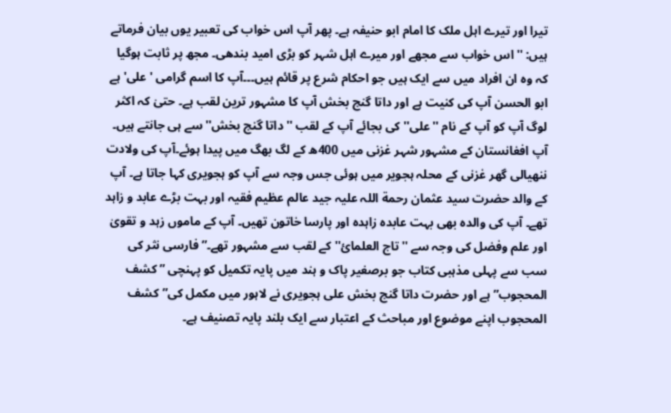تیرا اور تیرے اہل ملک کا امام ابو حنیفہ ہے۔ پھر آپ اس خواب کی تعبیر یوں بیان فرماتے ہیں: ''اس خواب سے مجھے اور میرے اہل شہر کو بڑی امید بندھی۔ مجھ پر ثابت ہوگیا کہ وہ ان افراد میں سے ایک ہیں جو احکام شرع پر قائم ہیں۔۔۔آپ کا اسم گرامی 'علی' ہے ابو الحسن آپ کی کنیت ہے اور داتا گنج بخش آپ کا مشہور ترین لقب ہے۔ حتیٰ کہ اکثر لوگ آپ کو آپ کے نام ''علی'' کی بجائے آپ کے لقب ''داتا گنج بخش'' سے ہی جانتے ہیں۔ آپ افغانستان کے مشہور شہر غزنی میں 400ھ کے لگ بھگ میں پیدا ہوئے۔آپ کی ولادت ننھیالی گھر غزنی کے محلہ ہجویر میں ہوئی جس وجہ سے آپ کو ہجویری کہا جاتا ہے۔ آپ کے والد حضرت سید عثمان رحمة اللہ علیہ جید عالم عظیم فقیہ اور بہت بڑے عابد و زاہد تھے۔ آپ کی والدہ بھی بہت عابدہ زاہدہ اور پارسا خاتون تھیں۔ آپ کے ماموں زہد و تقویٰ اور علم وفضل کی وجہ سے ''تاج العلمائ'' کے لقب سے مشہور تھے۔”فارسی نثر کی سب سے پہلی مذہبی کتاب جو برصغیر پاک و ہند میں پایہ تکمیل کو پہنچی ” کشف المحجوب” ہے اور حضرت داتا گنج بخش علی ہجویری نے لاہور میں مکمل کی”کشف المحجوب اپنے موضوع اور مباحث کے اعتبار سے ایک بلند پایہ تصنیف ہے۔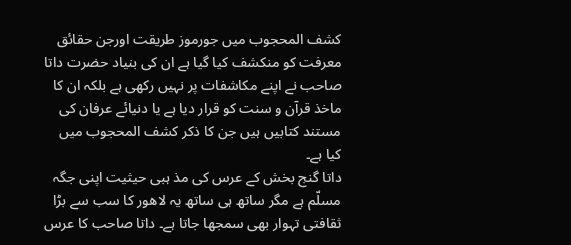کشف المحجوب میں جورموز طریقت اورجن حقائق معرفت کو منکشف کیا گیا ہے ان کی بنیاد حضرت داتا صاحب نے اپنے مکاشفات پر نہیں رکھی ہے بلکہ ان کا ماخذ قرآن و سنت کو قرار دیا ہے یا دنیائے عرفان کی مستند کتابیں ہیں جن کا ذکر کشف المحجوب میں کیا ہے۔
داتا گنج بخش کے عرس کی مذ ہبی حیثیت اپنی جگہ مسلّم ہے مگر ساتھ ہی ساتھ یہ لاھور کا سب سے بڑا ثقافتی تہوار بھی سمجھا جاتا ہے۔ داتا صاحب کا عرس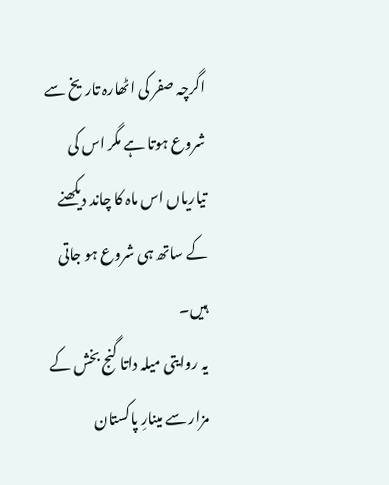اگرچہ صفر کی اٹھارہ تاریخ سے شروع ہوتا ہے مگر اس کی تیاریاں اس ماہ کا چاند دیکھنے کے ساتھ ہی شروع ہو جاتی ہیں۔
یہ روایتی میلہ داتا گنج بخش کے مزار سے مینارِ پاکستان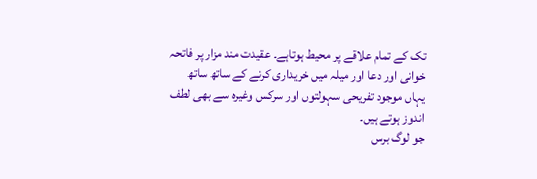تک کے تمام علاقے پر محیط ہوتاہے۔ عقیدت مند مزار پر فاتحہ خوانی اور دعا اور میلہ میں خریداری کرنے کے ساتھ ساتھ یہاں موجود تفریحی سہولتوں اور سرکس وغیرہ سے بھی لطف اندوز ہوتے ہیں۔
جو لوگ برس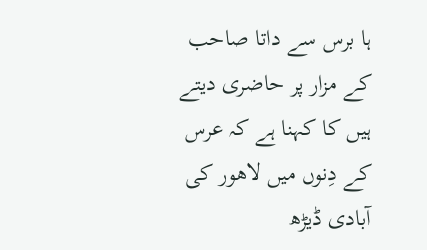ہا برس سے داتا صاحب کے مزار پر حاضری دیتے ہیں کا کہنا ہے کہ عرس کے دِنوں میں لاھور کی آبادی ڈیڑھ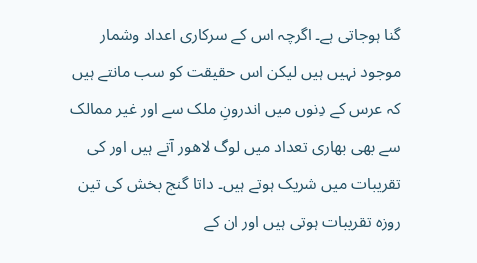گنا ہوجاتی ہے۔ اگرچہ اس کے سرکاری اعداد وشمار موجود نہیں ہیں لیکن اس حقیقت کو سب مانتے ہیں کہ عرس کے دِنوں میں اندرونِ ملک سے اور غیر ممالک سے بھی بھاری تعداد میں لوگ لاھور آتے ہیں اور کی تقریبات میں شریک ہوتے ہیں۔ داتا گنج بخش کی تین روزہ تقریبات ہوتی ہیں اور ان کے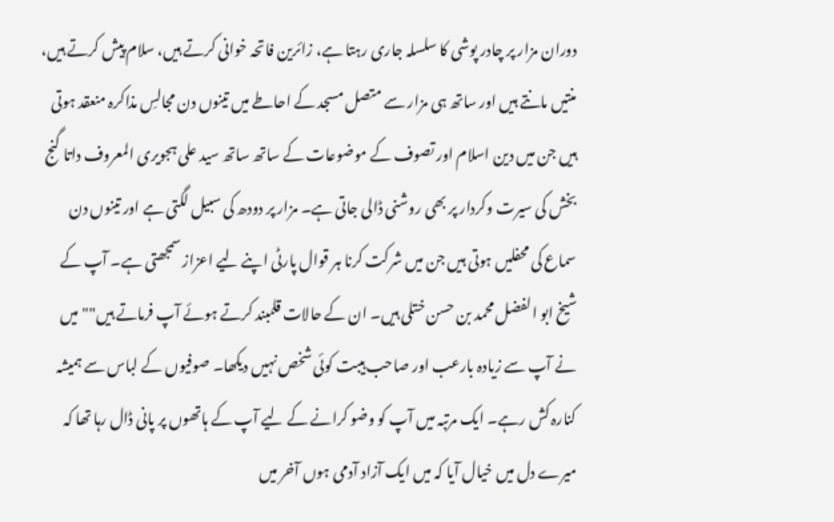دوران مزار پر چادر پوشی کا سلسلہ جاری رہتا ہے، زائرین فاتحہ خوانی کرتے ہیں، سلام پیش کرتے ہیں، منتیں مانتے ہیں اور ساتھ ہی مزار سے متصل مسجد کے احاطے میں تینوں دن مجالسِ مذاکرہ منعقد ہوتی ہیں جن میں دین اسلام اور تصوف کے موضوعات کے ساتھ ساتھ سید علی ہجویری المعروف داتا گنج بخش کی سیرت وکردار پر بھی روشنی ڈالی جاتی ہے۔ مزار پر دودھ کی سبیل لگتی ہے اور تینوں دن سماع کی محفلیں ہوتی ہیں جن میں شرکت کرنا ہر قوال پارٹی اپنے لیے اعزاز سمجھتی ہے۔ آپ کے شیخ ابو الفضل محمد بن حسن ختلی ہیں۔ ان کے حالات قلمبند کرتے ہوئے آپ فرماتے ہیں"" میں نے آپ سے زیادہ بارعب اور صاحب ہیبت کوئی شخص نہیں دیکھا۔ صوفیوں کے لباس سے ہمیشہ کنارہ کش رہے۔ ایک مرتبہ میں آپ کو وضو کرانے کے لیے آپ کے ہاتھوں پر پانی ڈال رہا تھا کہ میرے دل میں خیال آیا کہ میں ایک آزاد آدمی ہوں آخر میں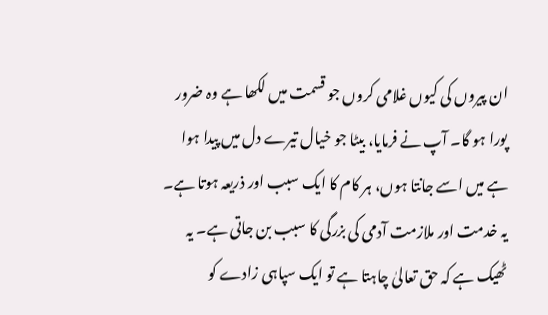ان پیروں کی کیوں غلامی کروں جو قسمت میں لکھا ہے وہ ضرور پورا ہو گا۔ آپ نے فرمایا، بیٹا جو خیال تیرے دل میں پیدا ہوا ہے میں اسے جانتا ہوں، ہر کام کا ایک سبب اور ذریعہ ہوتا ہے۔ یہ خدمت اور ملازمت آدمی کی بزرگی کا سبب بن جاتی ہے۔ یہ ٹھیک ہے کہ حق تعالیٰ چاہتا ہے تو ایک سپاہی زادے کو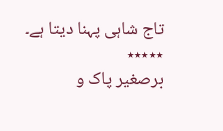تاج شاہی پہنا دیتا ہے۔
٭٭٭٭٭
برصغیر پاک و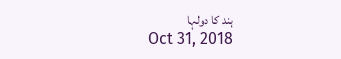ہند کا دولہا
Oct 31, 2018